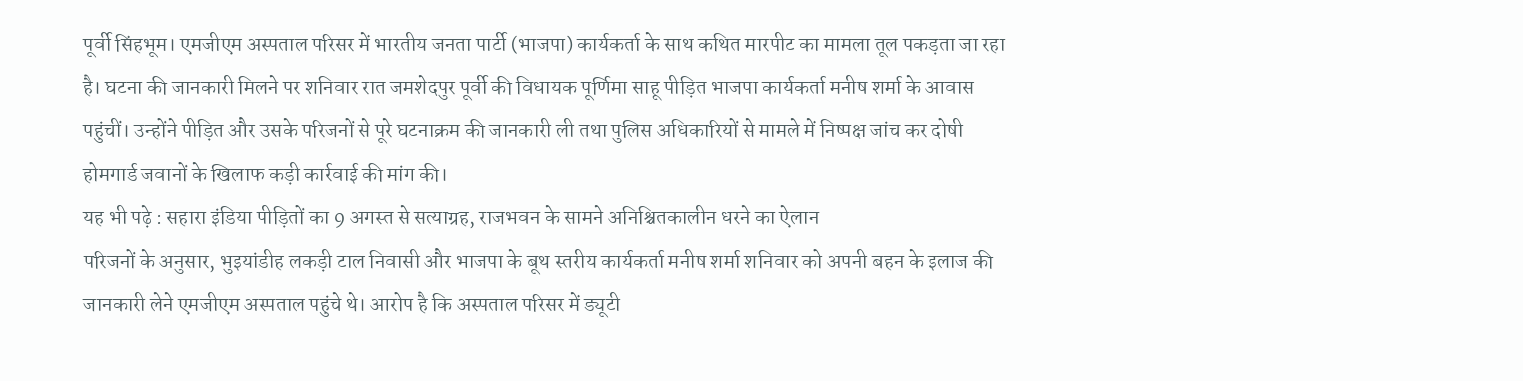पूर्वी सिंहभूम। एमजीएम अस्पताल परिसर में भारतीय जनता पार्टी (भाजपा) कार्यकर्ता के साथ कथित मारपीट का मामला तूल पकड़ता जा रहा है। घटना की जानकारी मिलने पर शनिवार रात जमशेदपुर पूर्वी की विधायक पूर्णिमा साहू पीड़ित भाजपा कार्यकर्ता मनीष शर्मा के आवास पहुंचीं। उन्होंने पीड़ित और उसके परिजनों से पूरे घटनाक्रम की जानकारी ली तथा पुलिस अधिकारियों से मामले में निष्पक्ष जांच कर दोषी होमगार्ड जवानों के खिलाफ कड़ी कार्रवाई की मांग की।
यह भी पढ़े : सहारा इंडिया पीड़ितों का 9 अगस्त से सत्याग्रह, राजभवन के सामने अनिश्चितकालीन धरने का ऐलान
परिजनों के अनुसार, भुइयांडीह लकड़ी टाल निवासी और भाजपा के बूथ स्तरीय कार्यकर्ता मनीष शर्मा शनिवार को अपनी बहन के इलाज की जानकारी लेने एमजीएम अस्पताल पहुंचे थे। आरोप है कि अस्पताल परिसर में ड्यूटी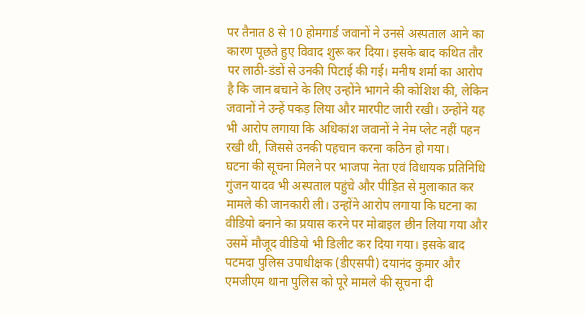पर तैनात 8 से 10 होमगार्ड जवानों ने उनसे अस्पताल आने का कारण पूछते हुए विवाद शुरू कर दिया। इसके बाद कथित तौर पर लाठी-डंडों से उनकी पिटाई की गई। मनीष शर्मा का आरोप है कि जान बचाने के लिए उन्होंने भागने की कोशिश की, लेकिन जवानों ने उन्हें पकड़ लिया और मारपीट जारी रखी। उन्होंने यह भी आरोप लगाया कि अधिकांश जवानों ने नेम प्लेट नहीं पहन रखी थी, जिससे उनकी पहचान करना कठिन हो गया।
घटना की सूचना मिलने पर भाजपा नेता एवं विधायक प्रतिनिधि गुंजन यादव भी अस्पताल पहुंचे और पीड़ित से मुलाकात कर मामले की जानकारी ली। उन्होंने आरोप लगाया कि घटना का वीडियो बनाने का प्रयास करने पर मोबाइल छीन लिया गया और उसमें मौजूद वीडियो भी डिलीट कर दिया गया। इसके बाद पटमदा पुलिस उपाधीक्षक (डीएसपी) दयानंद कुमार और एमजीएम थाना पुलिस को पूरे मामले की सूचना दी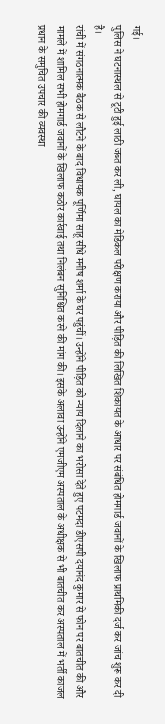गई।
पुलिस ने घटनास्थल से टूटी हुई लाठी जब्त कर ली, घायल का मेडिकल परीक्षण कराया और पीड़ित की लिखित शिकायत के आधार पर संबंधित होमगार्ड जवानों के खिलाफ प्राथमिकी दर्ज कर जांच शुरू कर दी है।
रांची में संगठनात्मक बैठक से लौटने के बाद विधायक पूर्णिमा साहू सीधे मनीष शर्मा के घर पहुंचीं। उन्होंने पीड़ित को न्याय दिलाने का भरोसा देते हुए पटमदा डीएसपी दयानंद कुमार से फोन पर बातचीत की और मामले में शामिल सभी होमगार्ड जवानों के खिलाफ कठोर कार्रवाई तथा निलंबन सुनिश्चित करने की मांग की। इसके अलावा उन्होंने एमजीएम अस्पताल के अधीक्षक से भी बातचीत कर अस्पताल में भर्ती काजल प्रधान के समुचित उपचार की व्यवस्था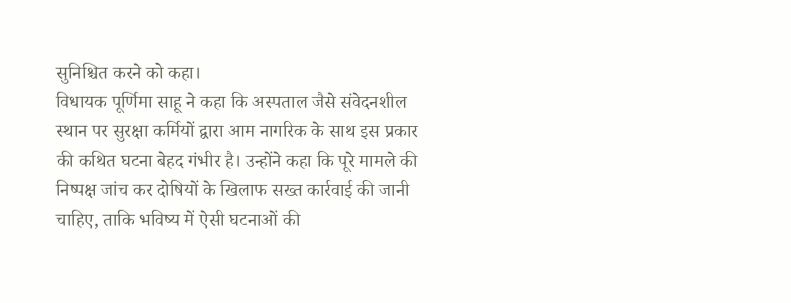सुनिश्चित करने को कहा।
विधायक पूर्णिमा साहू ने कहा कि अस्पताल जैसे संवेदनशील स्थान पर सुरक्षा कर्मियों द्वारा आम नागरिक के साथ इस प्रकार की कथित घटना बेहद गंभीर है। उन्होंने कहा कि पूरे मामले की निष्पक्ष जांच कर दोषियों के खिलाफ सख्त कार्रवाई की जानी चाहिए, ताकि भविष्य में ऐसी घटनाओं की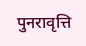पुनरावृत्ति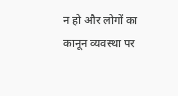न हो और लोगों का कानून व्यवस्था पर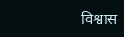विश्वास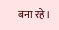बना रहे।